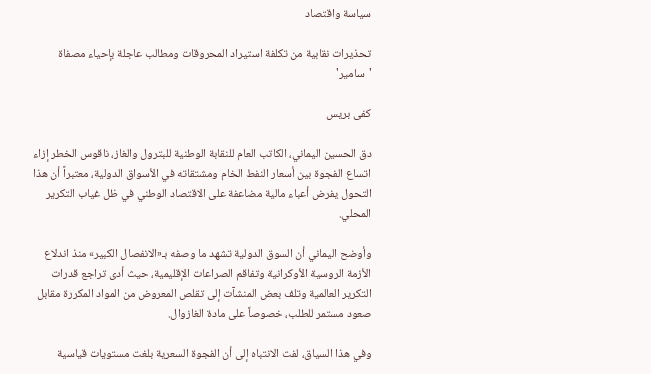سياسة واقتصاد

تحذيرات نقابية من تكلفة استيراد المحروقات ومطالب عاجلة بإحياء مصفاة 'سامير'

كفى بريس

دق الحسين اليماني، الكاتب العام للنقابة الوطنية للبترول والغاز، ناقوس الخطر إزاء اتساع الفجوة بين أسعار النفط الخام ومشتقاته في الأسواق الدولية، معتبراً أن هذا التحول يفرض أعباء مالية مضاعفة على الاقتصاد الوطني في ظل غياب التكرير المحلي.

وأوضح اليماني أن السوق الدولية تشهد ما وصفه بـ«الانفصال الكبير» منذ اندلاع الأزمة الروسية الأوكرانية وتفاقم الصراعات الإقليمية، حيث أدى تراجع قدرات التكرير العالمية وتلف بعض المنشآت إلى تقلص المعروض من المواد المكررة مقابل صعود مستمر للطلب، خصوصاً على مادة الغازوال.

وفي هذا السياق، لفت الانتباه إلى أن الفجوة السعرية بلغت مستويات قياسية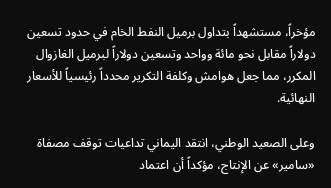مؤخراً، مستشهداً بتداول برميل النفط الخام في حدود تسعين دولاراً مقابل نحو مائة وواحد وتسعين دولاراً لبرميل الغازوال المكرر، مما جعل هوامش وكلفة التكرير محدداً رئيسياً للأسعار النهائية.

وعلى الصعيد الوطني، انتقد اليماني تداعيات توقف مصفاة «سامير» عن الإنتاج، مؤكداً أن اعتماد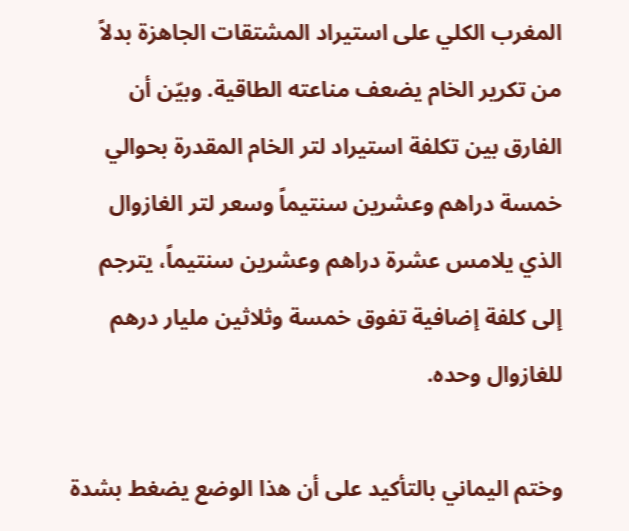المغرب الكلي على استيراد المشتقات الجاهزة بدلاً من تكرير الخام يضعف مناعته الطاقية. وبيّن أن الفارق بين تكلفة استيراد لتر الخام المقدرة بحوالي خمسة دراهم وعشرين سنتيماً وسعر لتر الغازوال الذي يلامس عشرة دراهم وعشرين سنتيماً، يترجم إلى كلفة إضافية تفوق خمسة وثلاثين مليار درهم للغازوال وحده.

وختم اليماني بالتأكيد على أن هذا الوضع يضغط بشدة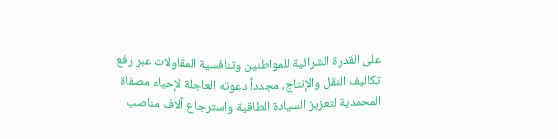على القدرة الشرائية للمواطنين وتنافسية المقاولات عبر رفع تكاليف النقل والإنتاج، مجدداً دعوته العاجلة لإحياء مصفاة المحمدية لتعزيز السيادة الطاقية واسترجاع آلاف مناصب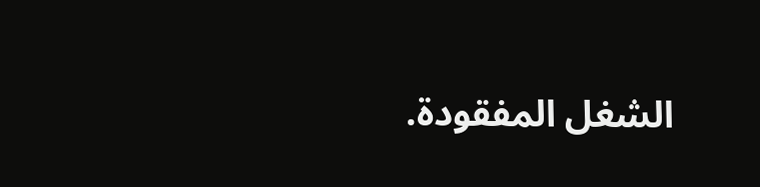الشغل المفقودة.